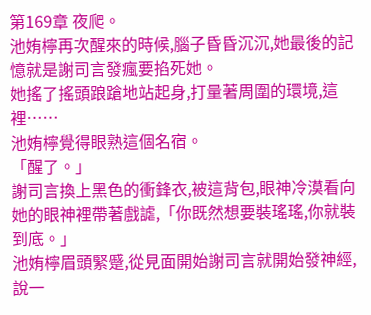第169章 夜爬。
池姷檸再次醒來的時候,腦子昏昏沉沉,她最後的記憶就是謝司言發瘋要掐死她。
她搖了搖頭踉蹌地站起身,打量著周圍的環境,這裡……
池姷檸覺得眼熟這個名宿。
「醒了。」
謝司言換上黑色的衝鋒衣,被這背包,眼神冷漠看向她的眼神裡帶著戲謔,「你既然想要裝瑤瑤,你就裝到底。」
池姷檸眉頭緊蹙,從見面開始謝司言就開始發神經,說一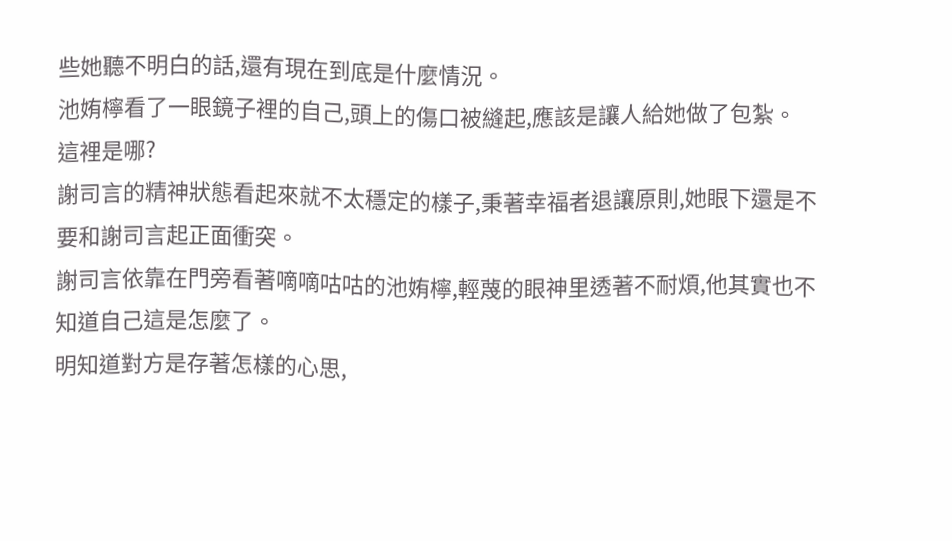些她聽不明白的話,還有現在到底是什麼情況。
池姷檸看了一眼鏡子裡的自己,頭上的傷口被縫起,應該是讓人給她做了包紮。
這裡是哪?
謝司言的精神狀態看起來就不太穩定的樣子,秉著幸福者退讓原則,她眼下還是不要和謝司言起正面衝突。
謝司言依靠在門旁看著嘀嘀咕咕的池姷檸,輕蔑的眼神里透著不耐煩,他其實也不知道自己這是怎麼了。
明知道對方是存著怎樣的心思,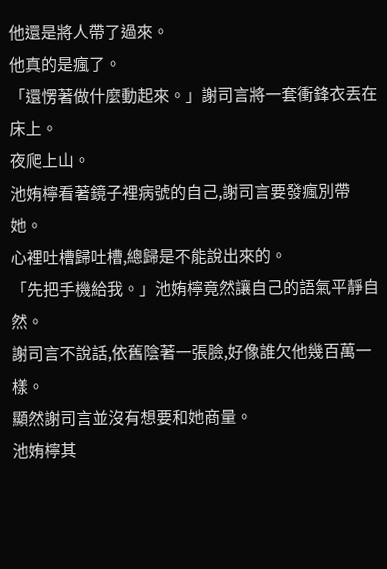他還是將人帶了過來。
他真的是瘋了。
「還愣著做什麼動起來。」謝司言將一套衝鋒衣丟在床上。
夜爬上山。
池姷檸看著鏡子裡病號的自己,謝司言要發瘋別帶她。
心裡吐槽歸吐槽,總歸是不能說出來的。
「先把手機給我。」池姷檸竟然讓自己的語氣平靜自然。
謝司言不說話,依舊陰著一張臉,好像誰欠他幾百萬一樣。
顯然謝司言並沒有想要和她商量。
池姷檸其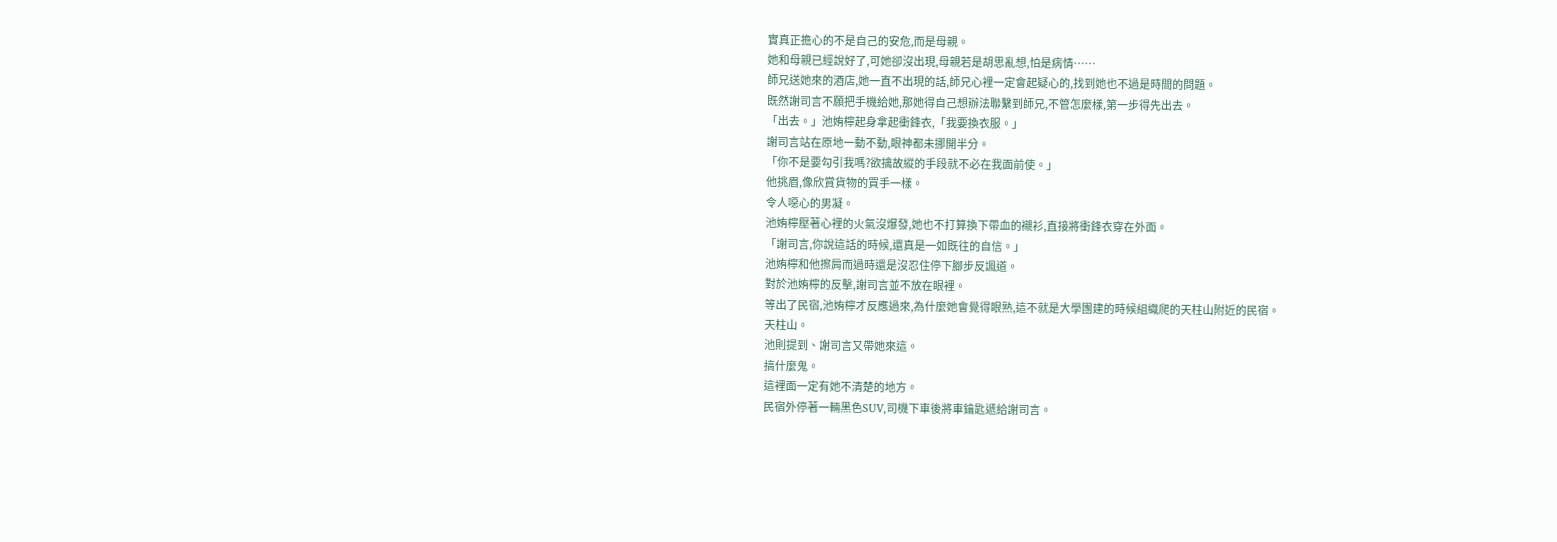實真正擔心的不是自己的安危,而是母親。
她和母親已經說好了,可她卻沒出現,母親若是胡思亂想,怕是病情……
師兄送她來的酒店,她一直不出現的話,師兄心裡一定會起疑心的,找到她也不過是時間的問題。
既然謝司言不願把手機給她,那她得自己想辦法聯繫到師兄,不管怎麼樣,第一步得先出去。
「出去。」池姷檸起身拿起衝鋒衣,「我要換衣服。」
謝司言站在原地一動不動,眼神都未挪開半分。
「你不是要勾引我嗎?欲擒故縱的手段就不必在我面前使。」
他挑眉,像欣賞貨物的買手一樣。
令人噁心的男凝。
池姷檸壓著心裡的火氣沒爆發,她也不打算換下帶血的襯衫,直接將衝鋒衣穿在外面。
「謝司言,你說這話的時候,還真是一如既往的自信。」
池姷檸和他擦肩而過時還是沒忍住停下腳步反諷道。
對於池姷檸的反擊,謝司言並不放在眼裡。
等出了民宿,池姷檸才反應過來,為什麼她會覺得眼熟,這不就是大學團建的時候組織爬的天柱山附近的民宿。
天柱山。
池則提到、謝司言又帶她來這。
搞什麼鬼。
這裡面一定有她不清楚的地方。
民宿外停著一輛黑色SUV,司機下車後將車鑰匙遞給謝司言。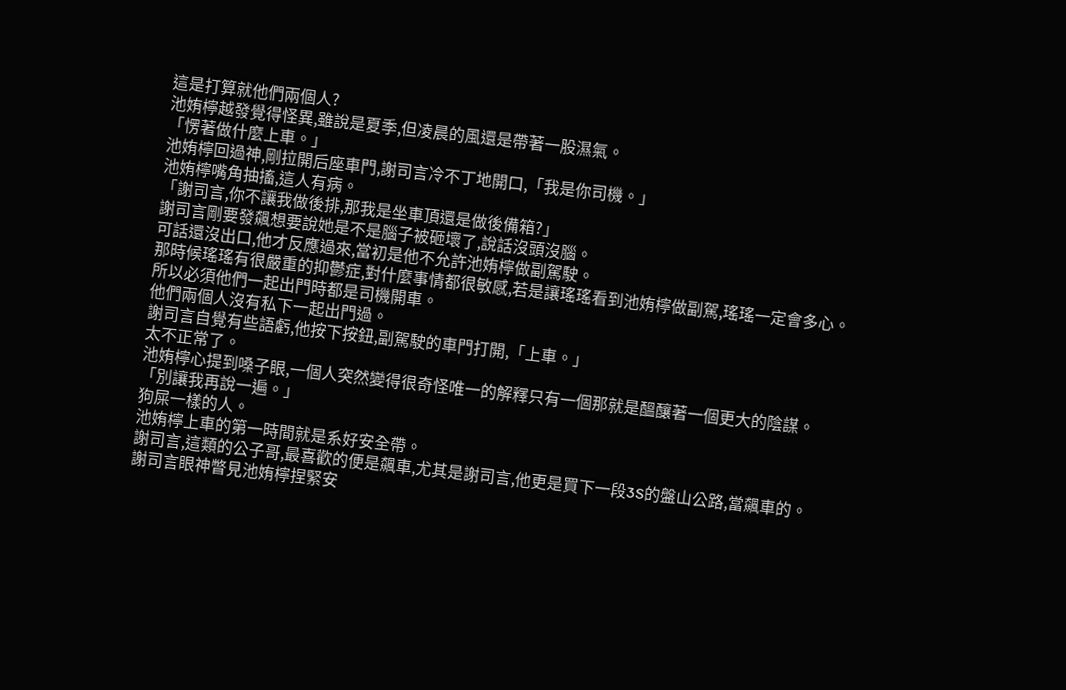這是打算就他們兩個人?
池姷檸越發覺得怪異,雖說是夏季,但凌晨的風還是帶著一股濕氣。
「愣著做什麼上車。」
池姷檸回過神,剛拉開后座車門,謝司言冷不丁地開口,「我是你司機。」
池姷檸嘴角抽搐,這人有病。
「謝司言,你不讓我做後排,那我是坐車頂還是做後備箱?」
謝司言剛要發飆想要說她是不是腦子被砸壞了,說話沒頭沒腦。
可話還沒出口,他才反應過來,當初是他不允許池姷檸做副駕駛。
那時候瑤瑤有很嚴重的抑鬱症,對什麼事情都很敏感,若是讓瑤瑤看到池姷檸做副駕,瑤瑤一定會多心。
所以必須他們一起出門時都是司機開車。
他們兩個人沒有私下一起出門過。
謝司言自覺有些語虧,他按下按鈕,副駕駛的車門打開,「上車。」
太不正常了。
池姷檸心提到嗓子眼,一個人突然變得很奇怪唯一的解釋只有一個那就是醞釀著一個更大的陰謀。
「別讓我再說一遍。」
狗屎一樣的人。
池姷檸上車的第一時間就是系好安全帶。
謝司言,這類的公子哥,最喜歡的便是飆車,尤其是謝司言,他更是買下一段3S的盤山公路,當飆車的。
謝司言眼神瞥見池姷檸捏緊安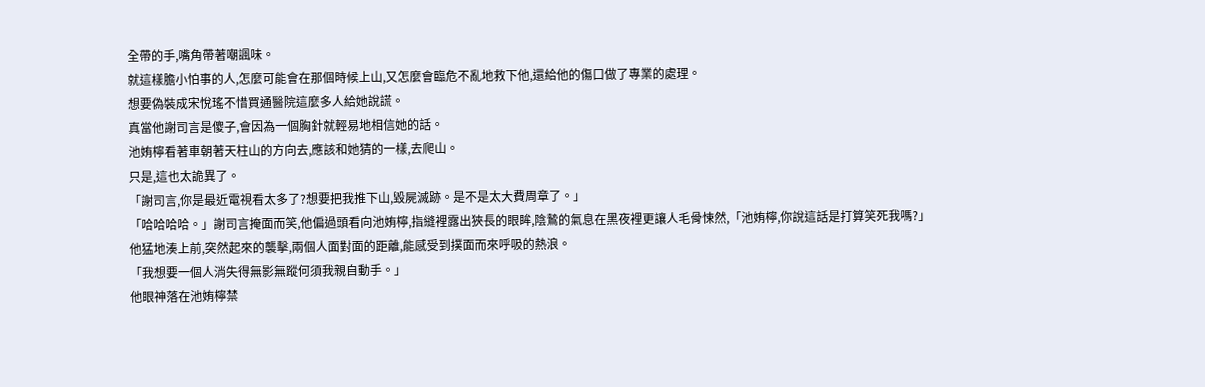全帶的手,嘴角帶著嘲諷味。
就這樣膽小怕事的人,怎麼可能會在那個時候上山,又怎麼會臨危不亂地救下他,還給他的傷口做了專業的處理。
想要偽裝成宋悅瑤不惜買通醫院這麼多人給她說謊。
真當他謝司言是傻子,會因為一個胸針就輕易地相信她的話。
池姷檸看著車朝著天柱山的方向去,應該和她猜的一樣,去爬山。
只是,這也太詭異了。
「謝司言,你是最近電視看太多了?想要把我推下山,毀屍滅跡。是不是太大費周章了。」
「哈哈哈哈。」謝司言掩面而笑,他偏過頭看向池姷檸,指縫裡露出狹長的眼眸,陰鷙的氣息在黑夜裡更讓人毛骨悚然,「池姷檸,你說這話是打算笑死我嗎?」
他猛地湊上前,突然起來的襲擊,兩個人面對面的距離,能感受到撲面而來呼吸的熱浪。
「我想要一個人消失得無影無蹤何須我親自動手。」
他眼神落在池姷檸禁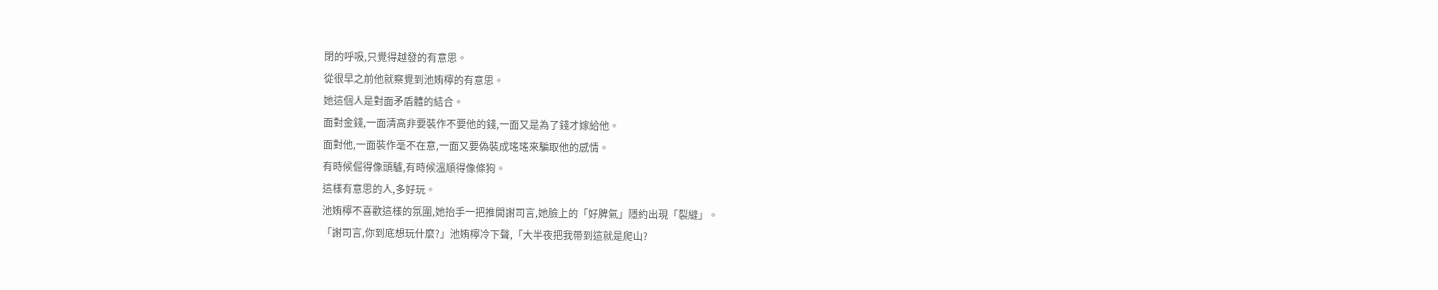閉的呼吸,只覺得越發的有意思。
從很早之前他就察覺到池姷檸的有意思。
她這個人是對面矛盾體的結合。
面對金錢,一面清高非要裝作不要他的錢,一面又是為了錢才嫁給他。
面對他,一面裝作毫不在意,一面又要偽裝成瑤瑤來騙取他的感情。
有時候倔得像頭驢,有時候溫順得像條狗。
這樣有意思的人,多好玩。
池姷檸不喜歡這樣的氛圍,她抬手一把推開謝司言,她臉上的「好脾氣」隱約出現「裂縫」。
「謝司言,你到底想玩什麼?」池姷檸冷下聲,「大半夜把我帶到這就是爬山?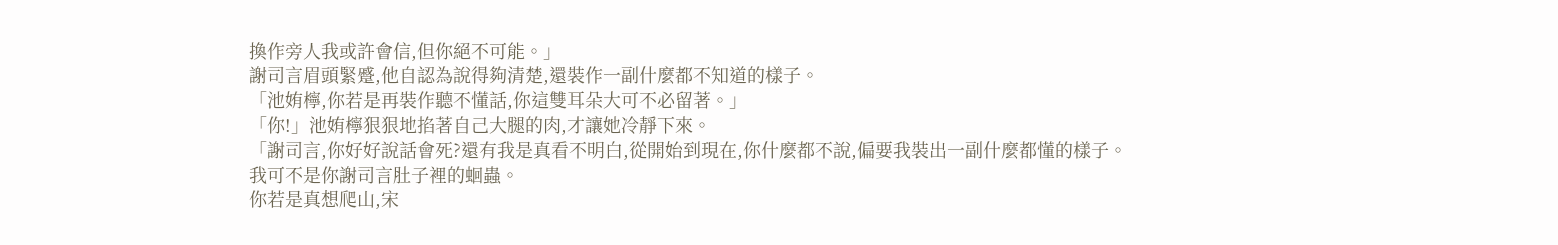換作旁人我或許會信,但你絕不可能。」
謝司言眉頭緊蹙,他自認為說得夠清楚,還裝作一副什麼都不知道的樣子。
「池姷檸,你若是再裝作聽不懂話,你這雙耳朵大可不必留著。」
「你!」池姷檸狠狠地掐著自己大腿的肉,才讓她冷靜下來。
「謝司言,你好好說話會死?還有我是真看不明白,從開始到現在,你什麼都不說,偏要我裝出一副什麼都懂的樣子。
我可不是你謝司言肚子裡的蛔蟲。
你若是真想爬山,宋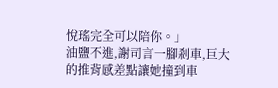悅瑤完全可以陪你。」
油鹽不進,謝司言一腳剎車,巨大的推背感差點讓她撞到車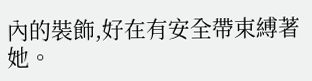內的裝飾,好在有安全帶束縛著她。